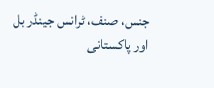جنس، صنف، ٹرانس جینڈر بل اور پاکستانی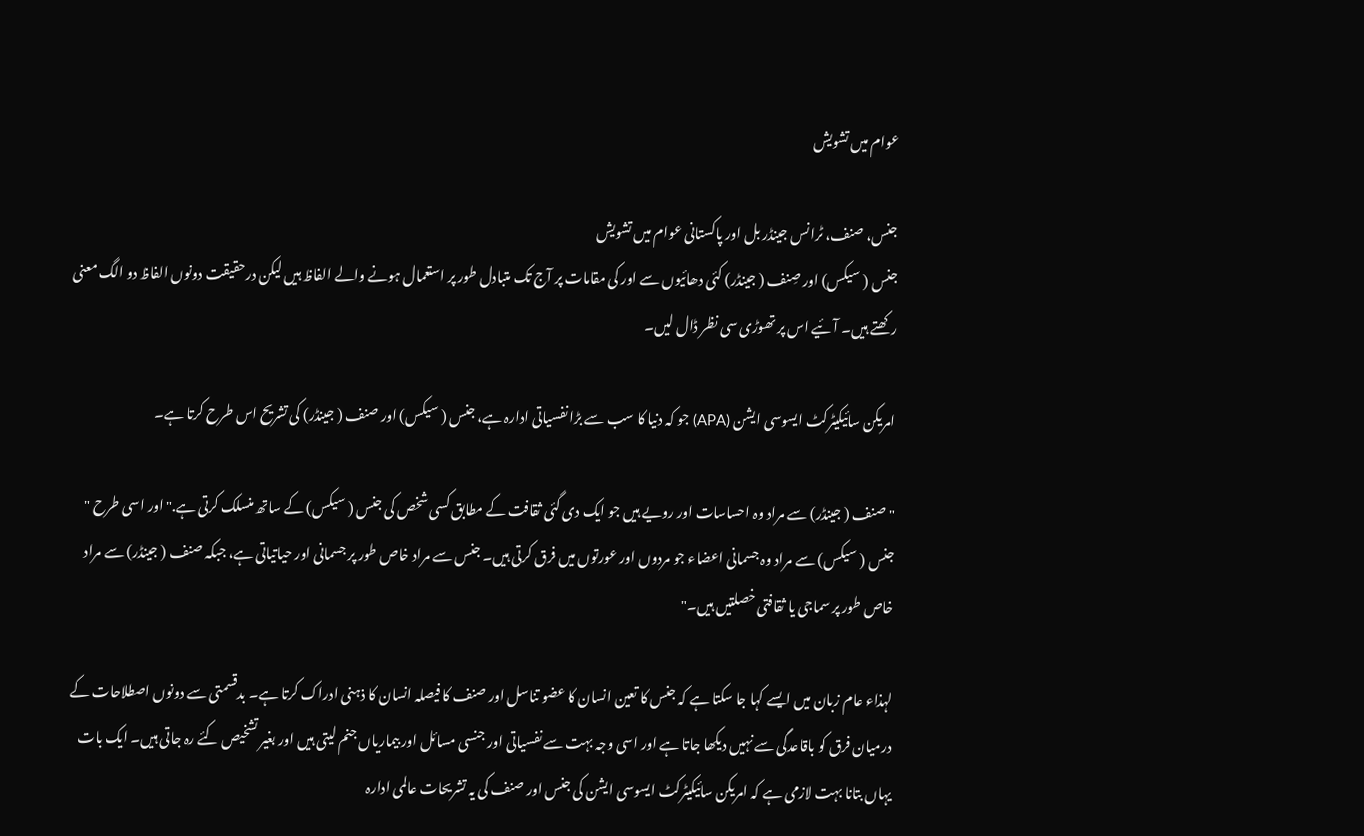عوام میں تشویش

جنس، صنف، ٹرانس جینڈر بل اور پاکستانی عوام میں تشویش
جنس ( سیکس) اور صِنف ( جینڈر) کئی دھائیوں سے اور کی مقامات پر آج تک متبادل طور پر استعمال ہونے والے الفاظ ہیں لیکن درحقیقت دونوں الفاظ دو الگ معنی رکھتے ہیں۔ آئیے اس پر تھوڑی سی نظر ڈال لیں۔

امریکن سائیکیٹرکٹ ایسوسی ایشن (APA) جو کہ دنیا کا سب سے بڑا نفسیاتی ادارہ ہے، جنس ( سیکس) اور صنف ( جینڈر) کی تشریح اس طرح کرتا ہے۔

" صنف ( جینڈر) سے مراد وہ احساسات اور رویے ہیں جو ایک دی گئی ثقافت کے مطابق کسی شخص کی جنس ( سیکس) کے ساتھ منسلک کرتی ہے." اور اسی طرح " جنس ( سیکس) سے مراد وہ جسمانی اعضاء جو مردوں اور عورتوں میں فرق کرتی ہیں۔ جنس سے مراد خاص طور پر جسمانی اور حیاتیاتی ہے، جبکہ صنف ( جینڈر) سے مراد خاص طور پر سماجی یا ثقافتی خصلتیں ہیں۔"

لہذاء عام زبان میں ایسے کہا جا سکتا ہے کہ جنس کا تعین انسان کا عضو تناسل اور صنف کا فیصلہ انسان کا ذہنی ادراک کرتا ہے۔ بدقسمتی سے دونوں اصطلاحات کے درمیان فرق کو باقاعدگی سے نہیں دیکھا جاتا ہے اور اسی وجہ بہت سے نفسیاتی اور جنسی مسائل اور بیماریاں جنم لیتی ہیں اور بغیر تشخیص کئے رہ جاتی ہیں۔ ایک بات یہاں بتانا بہت لازمی ہے کہ امریکن سائیکیٹرکٹ ایسوسی ایشن کی جنس اور صنف کی یہ تشریحات عالمی ادارہ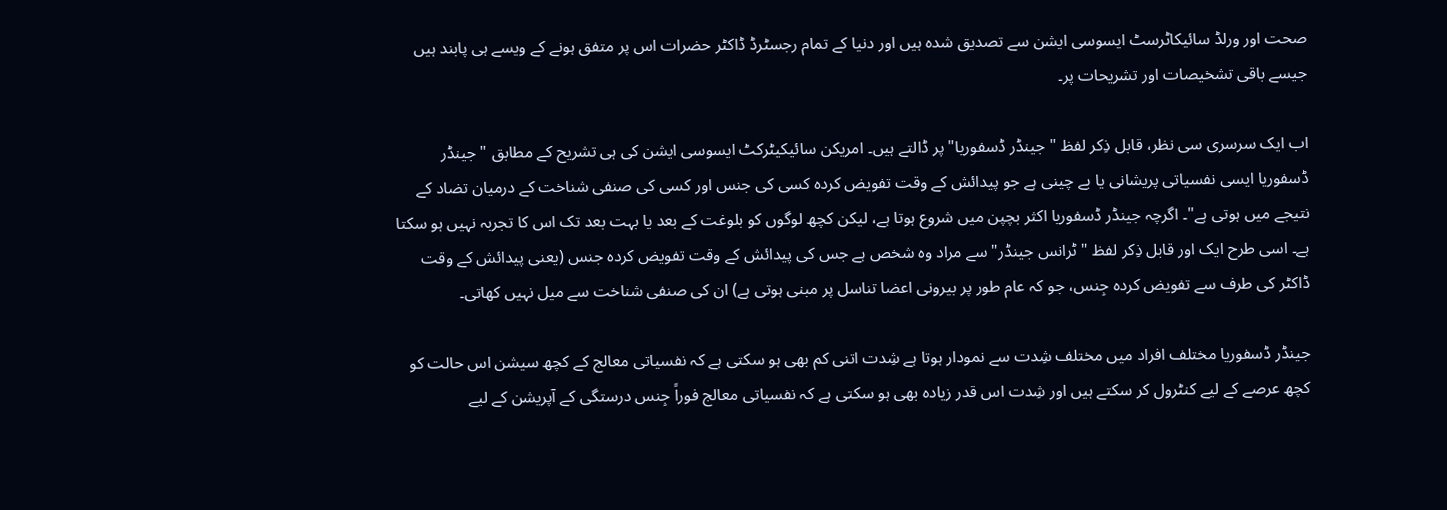صحت اور ورلڈ سائیکاٹرسٹ ایسوسی ایشن سے تصدیق شدہ ہیں اور دنیا کے تمام رجسٹرڈ ڈاکٹر حضرات اس پر متفق ہونے کے ویسے ہی پابند ہیں جیسے باقی تشخیصات اور تشریحات پر۔

اب ایک سرسری سی نظر، قابل ذِکر لفظ " جینڈر ڈسفوریا" پر ڈالتے ہیں۔ امریکن سائیکیٹرکٹ ایسوسی ایشن کی ہی تشریح کے مطابق " جینڈر ڈسفوریا ایسی نفسیاتی پریشانی یا بے چینی ہے جو پیدائش کے وقت تفویض کردہ کسی کی جنس اور کسی کی صنفی شناخت کے درمیان تضاد کے نتیجے میں ہوتی ہے"۔ اگرچہ جینڈر ڈسفوریا اکثر بچپن میں شروع ہوتا ہے، لیکن کچھ لوگوں کو بلوغت کے بعد یا بہت بعد تک اس کا تجربہ نہیں ہو سکتا ہے۔ اسی طرح ایک اور قابل ذِکر لفظ "ٹرانس جینڈر" سے مراد وہ شخص ہے جس کی پیدائش کے وقت تفویض کردہ جنس (یعنی پیدائش کے وقت ڈاکٹر کی طرف سے تفویض کردہ جِنس، جو کہ عام طور پر بیرونی اعضا تناسل پر مبنی ہوتی ہے) ان کی صنفی شناخت سے میل نہیں کھاتی۔

جینڈر ڈسفوریا مختلف افراد میں مختلف شِدت سے نمودار ہوتا ہے شِدت اتنی کم بھی ہو سکتی ہے کہ نفسیاتی معالج کے کچھ سیشن اس حالت کو کچھ عرصے کے لیے کنٹرول کر سکتے ہیں اور شِدت اس قدر زیادہ بھی ہو سکتی ہے کہ نفسیاتی معالج فوراً جِنس درستگی کے آپریشن کے لیے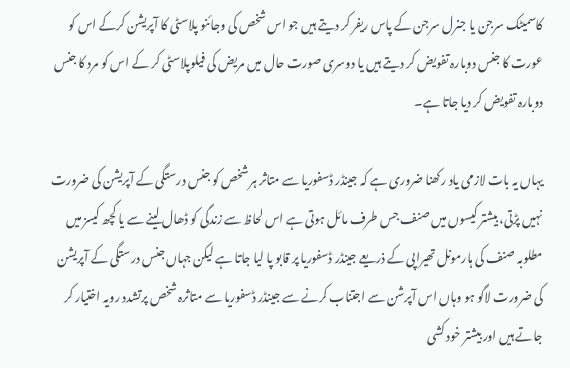کاسمیٹک سرجن یا جنرل سرجن کے پاس ریفر کر دیتے ہیں جو اس شخص کی وجائنو پلاسٹی کا آپریشن کرکے اس کو عورت کا جنس دوبارہ تفویض کر دیتے ہیں یا دوسری صورت حال میں مریض کی فیلوپلاسٹی کر کے اس کو مرد کا جنس دوبارہ تفویض کر دیا جاتا ہے۔

یہاں یہ بات لازمی یاد رکھنا ضروری ہے کہ جینڈر ڈسفوریا سے متاثر ہر شخص کو جنس درستگی کے آپریشن کی ضرورت نہیں پڑتی، بیشتر کیسوں میں صنف جس طرف مائل ہوتی ہے اس لحاظ سے زندگی کو ڈھال لینے سے یا کچھ کیسز میں مطلوبہ صنف کی ہارمونل تھیراپی کے ذریعے جینڈر ڈسفوریا پر قابو پا لیا جاتا ہے لیکن جہاں جنس درستگی کے آپریشن کی ضرورت لاگو ہو وہاں اس آپرشن سے اجتناب کرنے سے جینڈر ڈسفوریا سے متاثرہ شخص پرتشدد رویہ اختیار کر جاتے ہیں اور بیشتر خود کشی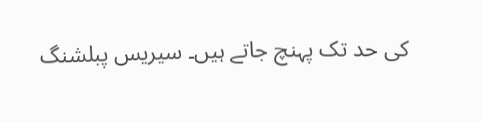کی حد تک پہنچ جاتے ہیں۔ سیریس پبلشنگ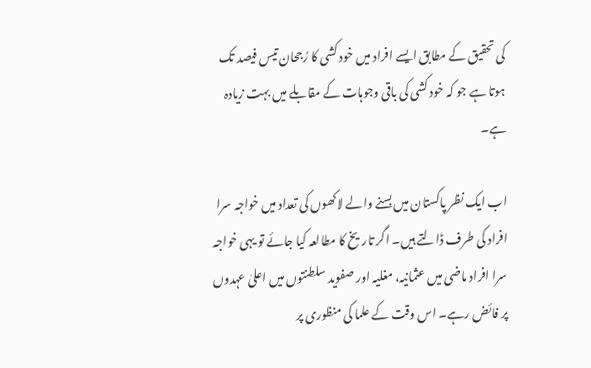کی تحقیق کے مطابق ایسے افراد میں خود کشی کا رُجحان تیس فیصد تک ہوتا ہے جو کہ خود کشی کی باقی وجوہات کے مقابلے میں بہت زیادہ ہے۔

اب ایک نظر پاکستان میں بسنے والے لاکھوں کی تعداد میں خواجہ سرا افراد کی طرف ڈالتے ہیں۔ اگر تاریخ کا مطالعہ کیا جائے تو یہی خواجہ سرا افراد ماضی میں عثمانیہ، مغلیہ اور صفوید سلطنتوں میں اعلیٰ عہدوں پر فائض رہے۔ اس وقت کے علما کی منظوری پر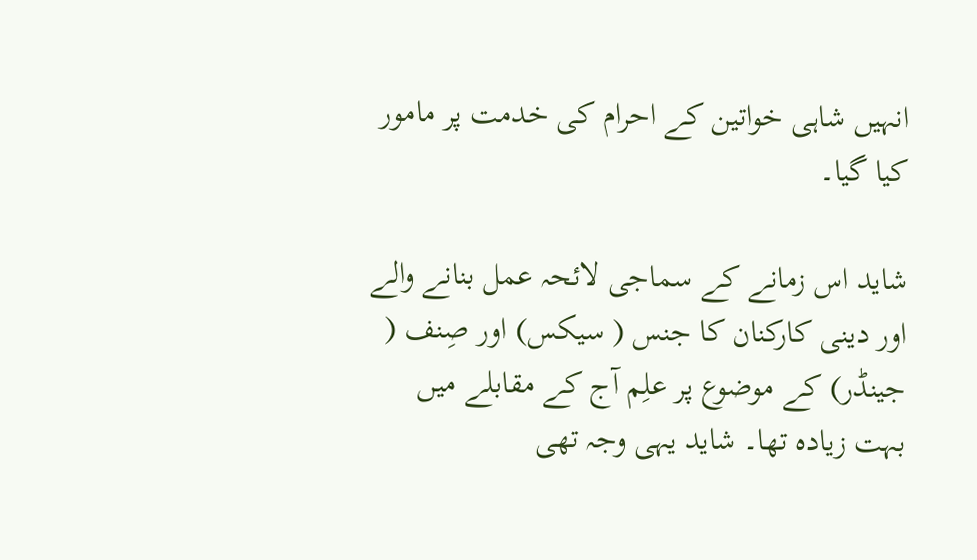انہیں شاہی خواتین کے احرام کی خدمت پر مامور کیا گیا۔

شاید اس زمانے کے سماجی لائحہ عمل بنانے والے اور دینی کارکنان کا جنس ( سیکس) اور صِنف ( جینڈر) کے موضوع پر علِم آج کے مقابلے میں بہت زیادہ تھا۔ شاید یہی وجہ تھی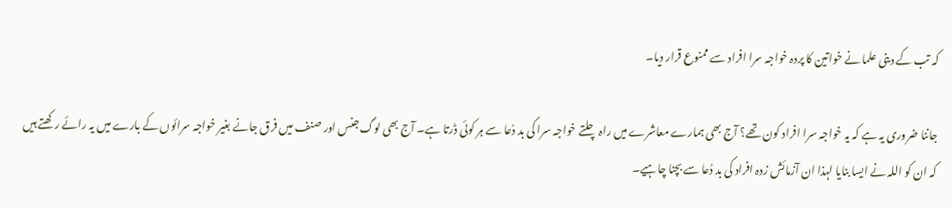کہ تب کے دینی علما نے خواتین کا پردہ خواجہ سرا افراد سے ممنوع قرار دیا۔

جاننا ضروری یہ ہے کہ یہ خواجہ سرا افراد کون تھے؟ آج بھی ہمارے معاشرے میں راہ چلتے خواجہ سرا کی بد دُعا سے ہر کوئی ڈرتا ہے۔ آج بھی لوگ جنس اور صنف میں فرق جانے بغیر خواجہ سرائوں کے بارے میں یہ رائے رکھتے ہیں کہ ان کو اللہ نے ایسا بنایا لہذا ان آزمائش زدہ افراد کی بد دُعا سے بچنا چاہیے۔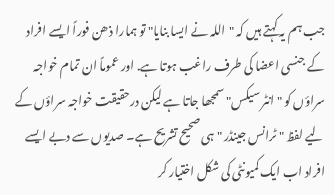جب ہم یہ کہتے ہیں کہ "اللہ نے ایسا بنایا" تو ہمارا ذھن فوراً ایسے افراد کے جنسی اعضا کی طرف راغب ہوتا ہے. اور عموماً ان تمام خواجہ سراؤں کو "انٹر سیکس" سمجھا جاتا ہے لیکن درحقیقت خواجہ سراؤں کے لیے لفظ " ٹرانس جینڈر " ہی صحیح تشریح ہے۔ صدیوں سے دبے ایسے افراد اب ایک کمیونٹی کی شکل اختیار کر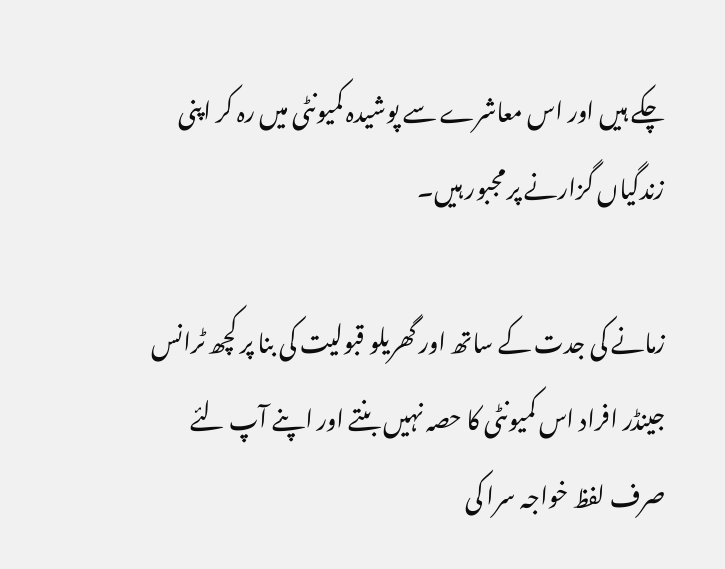چکے ہیں اور اس معاشرے سے پوشیدہ کمیونٹی میں رہ کر اپنی زندگیاں گزارنے پر مجبور ہیں۔

زمانے کی جدت کے ساتھ اور گھریلو قبولیت کی بنا پر کچھ ٹرانس جینڈر افراد اس کمیونٹی کا حصہ نہیں بنتے اور اپنے آپ لئے صرف لفظ خواجہ سرا کی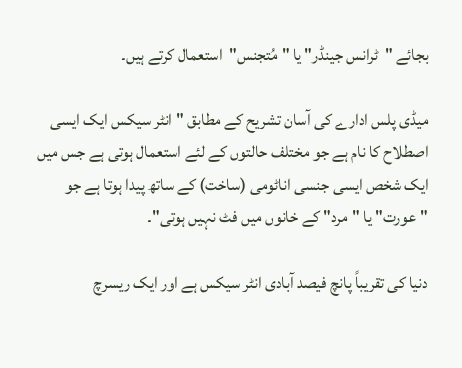بجائے "ٹرانس جینڈر" یا "مُتجنس"  استعمال کرتے ہیں۔

میڈی پلس ادارے کی آسان تشریح کے مطابق "انٹر سیکس ایک ایسی اصطلاح کا نام ہے جو مختلف حالتوں کے لئے استعمال ہوتی ہے جس میں ایک شخص ایسی جنسی اناٹومی (ساخت) کے ساتھ پیدا ہوتا ہے جو "عورت" یا "مرد" کے خانوں میں فٹ نہیں ہوتی"۔

دنیا کی تقریباً پانچ فیصد آبادی انٹر سیکس ہے اور ایک ریسرچ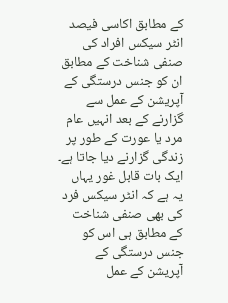کے مطابق اکاسی فیصد انٹر سیکس افراد کی صنفی شناخت کے مطابق ان کو جنس درستگی کے آپریشن کے عمل سے گزارنے کے بعد انہیں عام مرد یا عورت کے طور پر زندگی گزارنے دیا جاتا ہے۔ ایک بات قابل غور یہاں یہ ہے کہ انٹر سیکس فرد کی بھی صنفی شناخت کے مطابق ہی اس کو جنس درستگی کے آپریشن کے عمل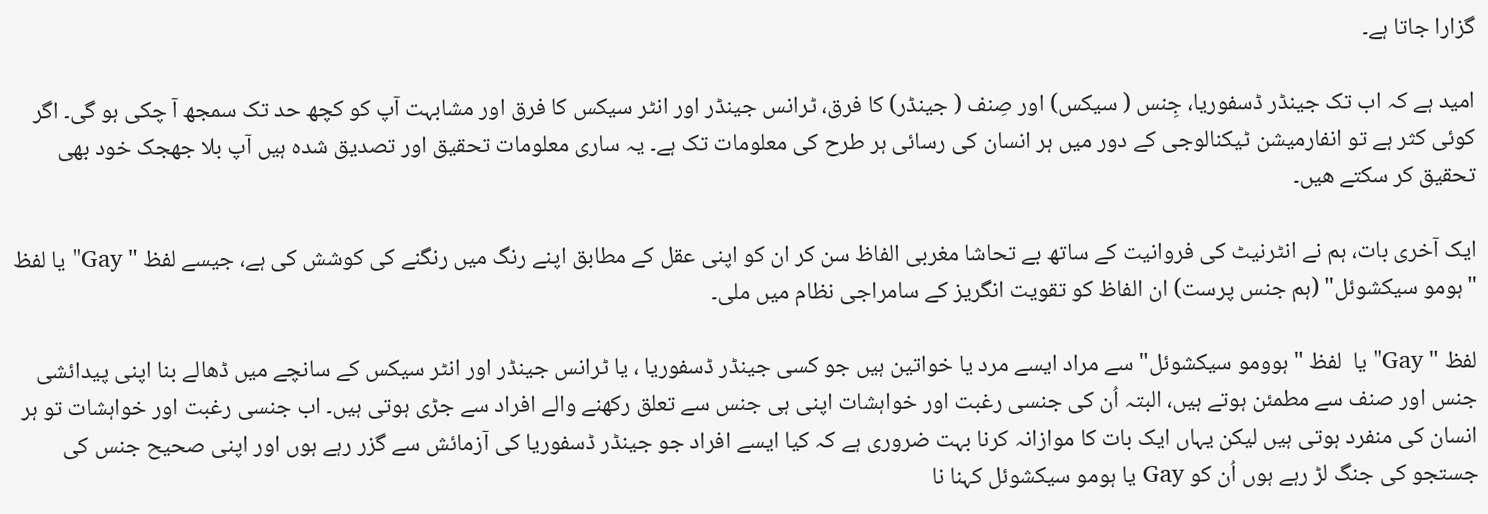گزارا جاتا ہے۔

امید ہے کہ اب تک جینڈر ڈسفوریا، جِنس ( سیکس) اور صِنف ( جینڈر) کا فرق، ٹرانس جینڈر اور انٹر سیکس کا فرق اور مشابہت آپ کو کچھ حد تک سمجھ آ چکی ہو گی۔ اگر کوئی کثر ہے تو انفارمیشن ٹیکنالوجی کے دور میں ہر انسان کی رسائی ہر طرح کی معلومات تک ہے۔ یہ ساری معلومات تحقیق اور تصدیق شدہ ہیں آپ بلا جھجک خود بھی تحقیق کر سکتے ھیں۔

ایک آخری بات، ہم نے انٹرنیٹ کی فروانیت کے ساتھ بے تحاشا مغربی الفاظ سن کر ان کو اپنی عقل کے مطابق اپنے رنگ میں رنگنے کی کوشش کی ہے، جیسے لفظ " Gay" یا لفظ "ہومو سیکشوئل" (ہم جنس پرست) ان الفاظ کو تقویت انگریز کے سامراجی نظام میں ملی۔

لفظ " Gay" یا  لفظ "ہوومو سیکشوئل" سے مراد ایسے مرد یا خواتین ہیں جو کسی جینڈر ڈسفوریا ، یا ٹرانس جینڈر اور انٹر سیکس کے سانچے میں ڈھالے بنا اپنی پیدائشی جنس اور صنف سے مطمئن ہوتے ہیں، البتہ اُن کی جنسی رغبت اور خواہشات اپنی ہی جنس سے تعلق رکھنے والے افراد سے جڑی ہوتی ہیں۔ اب جنسی رغبت اور خواہشات تو ہر انسان کی منفرد ہوتی ہیں لیکن یہاں ایک بات کا موازانہ کرنا بہت ضروری ہے کہ کیا ایسے افراد جو جینڈر ڈسفوریا کی آزمائش سے گزر رہے ہوں اور اپنی صحیح جنس کی جستجو کی جنگ لڑ رہے ہوں اُن کو Gay یا ہومو سیکشوئل کہنا نا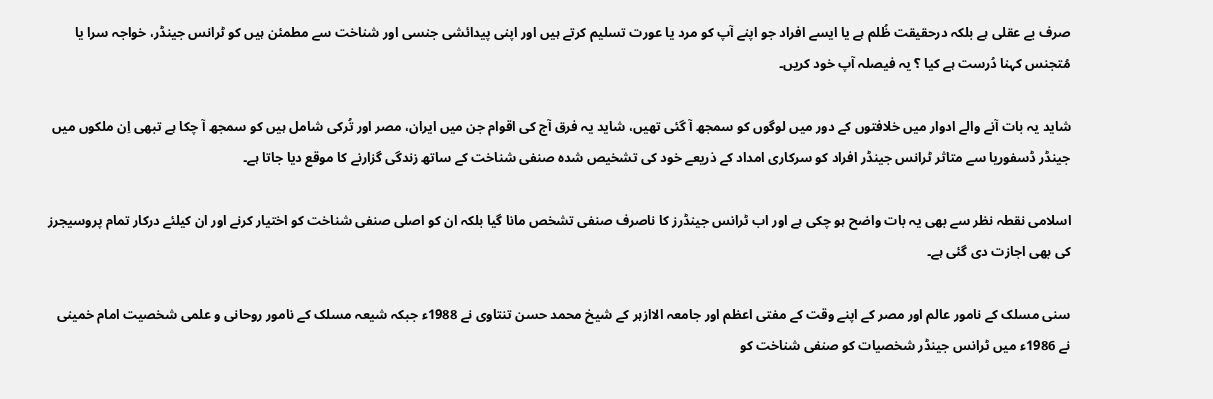صرف بے عقلی ہے بلکہ درحقیقت ظُلم ہے یا ایسے افراد جو اپنے آپ کو مرد یا عورت تسلیم کرتے ہیں اور اپنی پیدائشی جنسی اور شناخت سے مطمئن ہیں کو ٹرانس جینڈر، خواجہ سرا یا مُتجنس کہنا دُرست ہے کیا ؟ یہ فیصلہ آپ خود کریں۔

شاید یہ بات آنے والے ادوار میں خلافتوں کے دور میں لوگوں کو سمجھ آ گئی تھیں، شاید یہ فرق آج کی اقوام جن میں ایران، مصر اور تُرکی شامل ہیں کو سمجھ آ چکا ہے تبھی اِن ملکوں میں جینڈر ڈسفوریا سے متاثر ٹرانس جینڈر افراد کو سرکاری امداد کے ذریعے خود کی تشخیص شدہ صنفی شناخت کے ساتھ زندگی گزارنے کا موقع دیا جاتا ہے۔

اسلامی نقطہ نظر سے بھی یہ بات واضح ہو چکی ہے اور اب ٹرانس جینڈرز کا ناصرف صنفی تشخص مانا گیا بلکہ ان کو اصلی صنفی شناخت کو اختیار کرنے اور ان کیلئے درکار تمام پروسیجرز کی بھی اجازت دی گئی ہے۔

سنی مسلک کے نامور عالم اور مصر کے اپنے وقت کے مفتی اعظم اور جامعہ الاازہر کے شیخ محمد حسن تنتاوی نے 1988ء جبکہ شیعہ مسلک کے نامور روحانی و علمی شخصیت امام خمینی نے 1986ء میں ٹرانس جینڈر شخصیات کو صنفی شناخت کو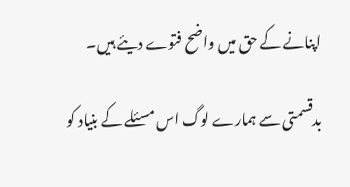اپنانے کے حق میں واضح فتوے دیئے ہیں۔

بدقسمتی سے ہمارے لوگ اس مسئلے کے بنیاد کو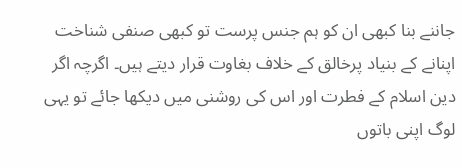جاننے بنا کبھی ان کو ہم جنس پرست تو کبھی صنفی شناخت اپنانے کے بنیاد پرخالق کے خلاف بغاوت قرار دیتے ہیں۔ اگرچہ اگر دین اسلام کے فطرت اور اس کی روشنی میں دیکھا جائے تو یہی لوگ اپنی باتوں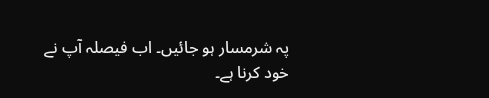پہ شرمسار ہو جائیں۔ اب فیصلہ آپ نے خود کرنا ہے۔